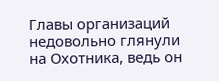Главы организаций недовольно глянули на Охотника, ведь он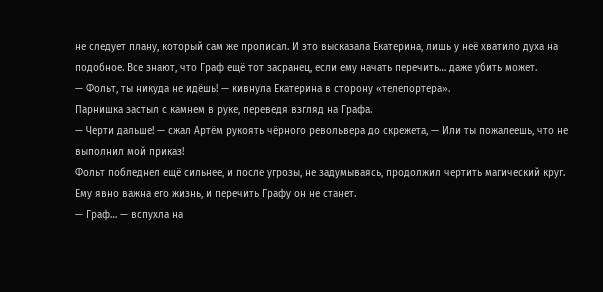не следует плану, который сам же прописал. И это высказала Екатерина, лишь у неё хватило духа на подобное. Все знают, что Граф ещё тот засранец, если ему начать перечить… даже убить может.
— Фольт, ты никуда не идёшь! — кивнула Екатерина в сторону «телепортера».
Парнишка застыл с камнем в руке, переведя взгляд на Графа.
— Черти дальше! — сжал Артём рукоять чёрного револьвера до скрежета, — Или ты пожалеешь, что не выполнил мой приказ!
Фольт побледнел ещё сильнее, и после угрозы, не задумываясь, продолжил чертить магический круг. Ему явно важна его жизнь, и перечить Графу он не станет.
— Граф… — вспухла на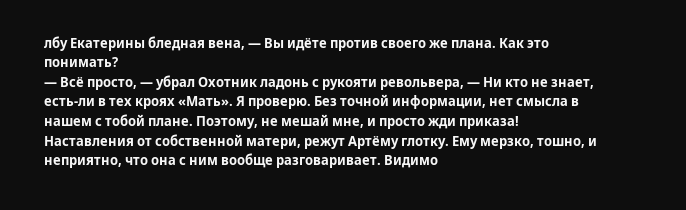лбу Екатерины бледная вена, — Вы идёте против своего же плана. Как это понимать?
— Всё просто, — убрал Охотник ладонь с рукояти револьвера, — Ни кто не знает, есть-ли в тех кроях «Мать». Я проверю. Без точной информации, нет смысла в нашем с тобой плане. Поэтому, не мешай мне, и просто жди приказа!
Наставления от собственной матери, режут Артёму глотку. Ему мерзко, тошно, и неприятно, что она с ним вообще разговаривает. Видимо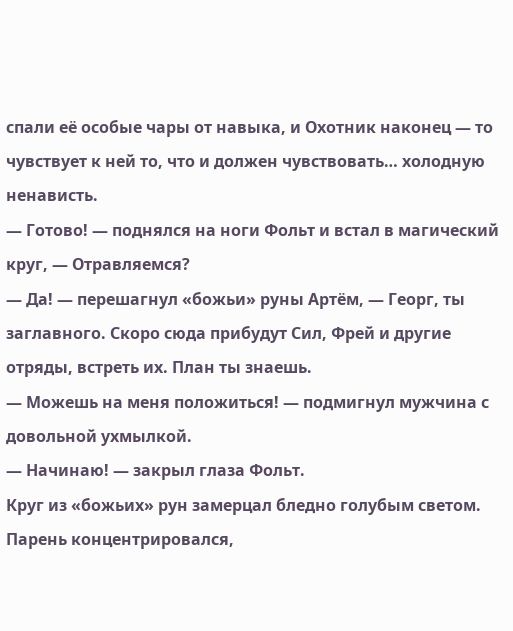спали её особые чары от навыка, и Охотник наконец — то чувствует к ней то, что и должен чувствовать… холодную ненависть.
— Готово! — поднялся на ноги Фольт и встал в магический круг, — Отравляемся?
— Да! — перешагнул «божьи» руны Артём, — Георг, ты заглавного. Скоро сюда прибудут Сил, Фрей и другие отряды, встреть их. План ты знаешь.
— Можешь на меня положиться! — подмигнул мужчина с довольной ухмылкой.
— Начинаю! — закрыл глаза Фольт.
Круг из «божьих» рун замерцал бледно голубым светом. Парень концентрировался,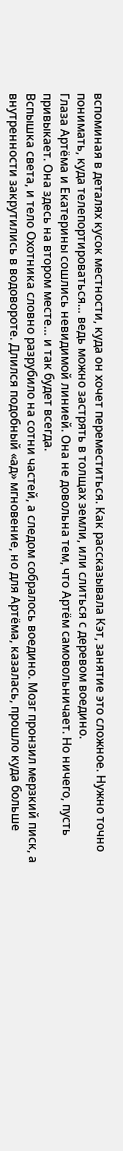вспоминая в деталях кусок местности, куда он хочет переместиться. Как рассказывала Кэт, занятие это сложное. Нужно точно понимать, куда телепортироваться… ведь можно застрять в толщах земли, или слиться с деревом воедино.
Глаза Артёма и Екатерины сошлись невидимой линией. Она не довольна тем, что Артём самовольничает. Но ничего, пусть привыкает. Она здесь на втором месте… и так будет всегда.
Вспышка света, и тело Охотника словно разрубило на сотни частей, а следом собралось воедино. Мозг пронзил мерзкий писк, а внутренности закрутились в водовороте. Длился подобный «ад» мгновение, но для Артёма, казалась, прошло куда больше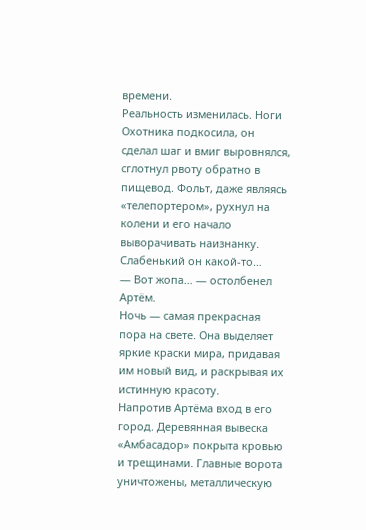времени.
Реальность изменилась. Ноги Охотника подкосила, он сделал шаг и вмиг выровнялся, сглотнул рвоту обратно в пищевод. Фольт, даже являясь «телепортером», рухнул на колени и его начало выворачивать наизнанку. Слабенький он какой-то…
— Вот жопа… — остолбенел Артём.
Ночь — самая прекрасная пора на свете. Она выделяет яркие краски мира, придавая им новый вид, и раскрывая их истинную красоту.
Напротив Артёма вход в его город. Деревянная вывеска «Амбасадор» покрыта кровью и трещинами. Главные ворота уничтожены, металлическую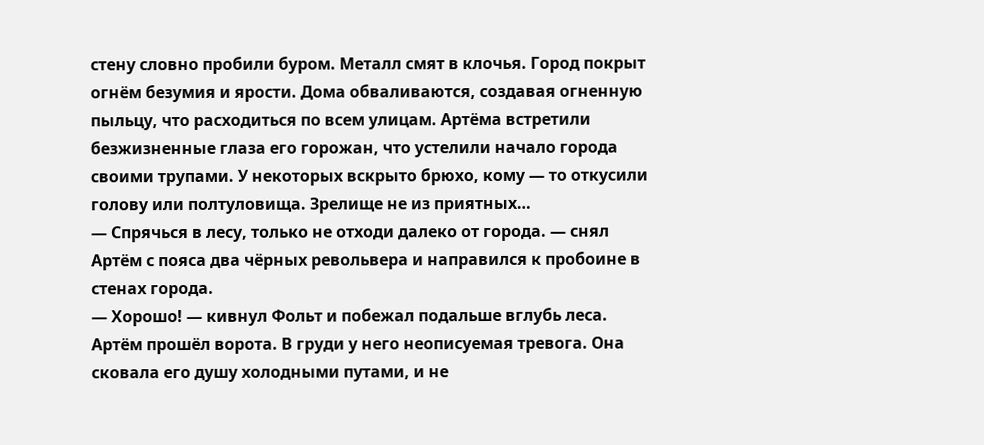стену словно пробили буром. Металл смят в клочья. Город покрыт огнём безумия и ярости. Дома обваливаются, создавая огненную пыльцу, что расходиться по всем улицам. Артёма встретили безжизненные глаза его горожан, что устелили начало города своими трупами. У некоторых вскрыто брюхо, кому — то откусили голову или полтуловища. Зрелище не из приятных…
— Спрячься в лесу, только не отходи далеко от города. — снял Артём с пояса два чёрных револьвера и направился к пробоине в стенах города.
— Хорошо! — кивнул Фольт и побежал подальше вглубь леса.
Артём прошёл ворота. В груди у него неописуемая тревога. Она сковала его душу холодными путами, и не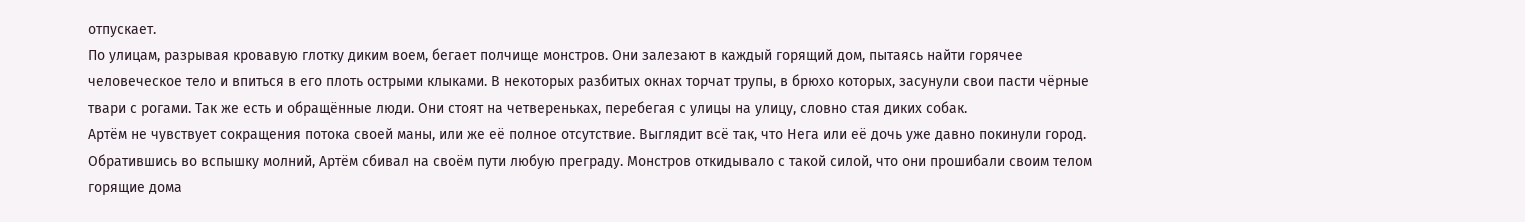отпускает.
По улицам, разрывая кровавую глотку диким воем, бегает полчище монстров. Они залезают в каждый горящий дом, пытаясь найти горячее человеческое тело и впиться в его плоть острыми клыками. В некоторых разбитых окнах торчат трупы, в брюхо которых, засунули свои пасти чёрные твари с рогами. Так же есть и обращённые люди. Они стоят на четвереньках, перебегая с улицы на улицу, словно стая диких собак.
Артём не чувствует сокращения потока своей маны, или же её полное отсутствие. Выглядит всё так, что Нега или её дочь уже давно покинули город.
Обратившись во вспышку молний, Артём сбивал на своём пути любую преграду. Монстров откидывало с такой силой, что они прошибали своим телом горящие дома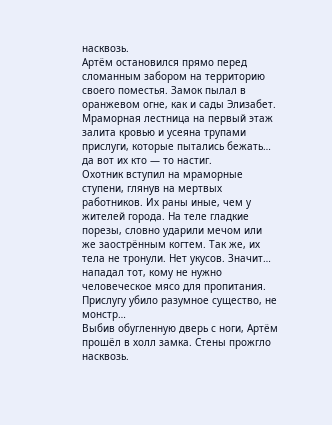насквозь.
Артём остановился прямо перед сломанным забором на территорию своего поместья. Замок пылал в оранжевом огне, как и сады Элизабет. Мраморная лестница на первый этаж залита кровью и усеяна трупами прислуги, которые пытались бежать… да вот их кто — то настиг.
Охотник вступил на мраморные ступени, глянув на мертвых работников. Их раны иные, чем у жителей города. На теле гладкие порезы, словно ударили мечом или же заострённым когтем. Так же, их тела не тронули. Нет укусов. Значит… нападал тот, кому не нужно человеческое мясо для пропитания. Прислугу убило разумное существо, не монстр…
Выбив обугленную дверь с ноги, Артём прошёл в холл замка. Стены прожгло насквозь.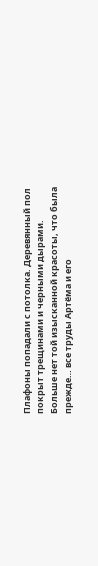Плафоны попадали с потолка. Деревянный пол покрыт трещинами и черными дырами. Больше нет той изысканной красоты, что была прежде… все труды Артёма и его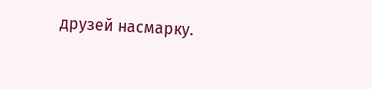друзей насмарку.